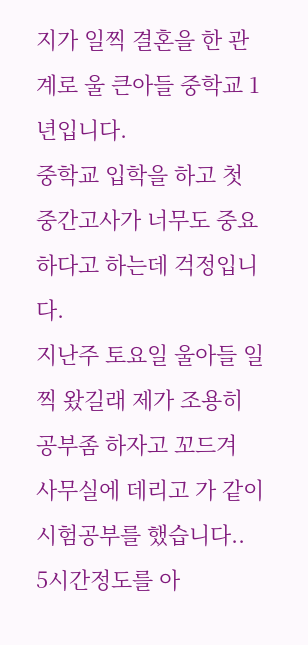지가 일찍 결혼을 한 관계로 울 큰아들 중학교 1년입니다.
중학교 입학을 하고 첫 중간고사가 너무도 중요하다고 하는데 걱정입니다.
지난주 토요일 울아들 일찍 왔길래 제가 조용히 공부좀 하자고 꼬드겨
사무실에 데리고 가 같이 시험공부를 했습니다..
5시간정도를 아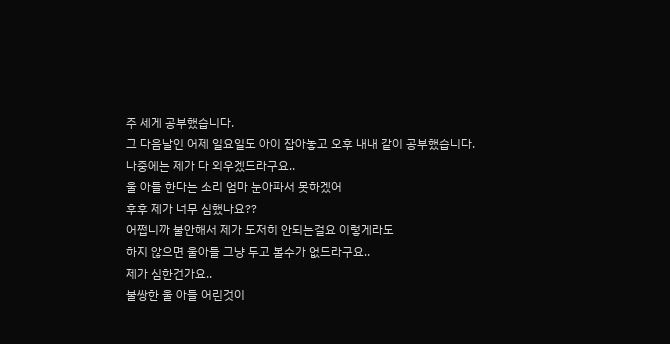주 세게 공부했습니다.
그 다음날인 어제 일요일도 아이 잡아놓고 오후 내내 같이 공부했습니다.
나중에는 제가 다 외우겠드라구요..
울 아들 한다는 소리 엄마 눈아파서 못하겠어
후후 제가 너무 심했나요??
어쩝니까 불안해서 제가 도저히 안되는걸요 이렇게라도
하지 않으면 울아들 그냥 두고 볼수가 없드라구요..
제가 심한건가요..
불쌍한 울 아들 어린것이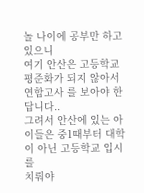놀 나이에 공부만 하고 있으니
여기 안산은 고등학교 평준화가 되지 않아서 연합고사 를 보아야 한답니다..
그려서 안산에 있는 아이들은 중1때부터 대학이 아닌 고등학교 입시를
치뤄야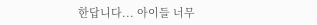한답니다... 아이들 너무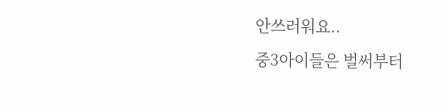안쓰러워요..
중3아이들은 벌써부터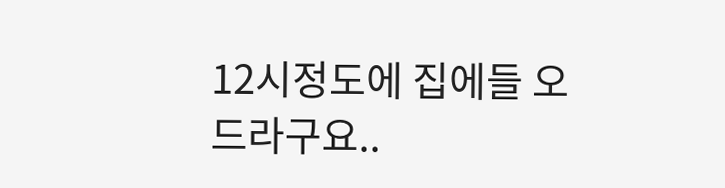12시정도에 집에들 오드라구요..